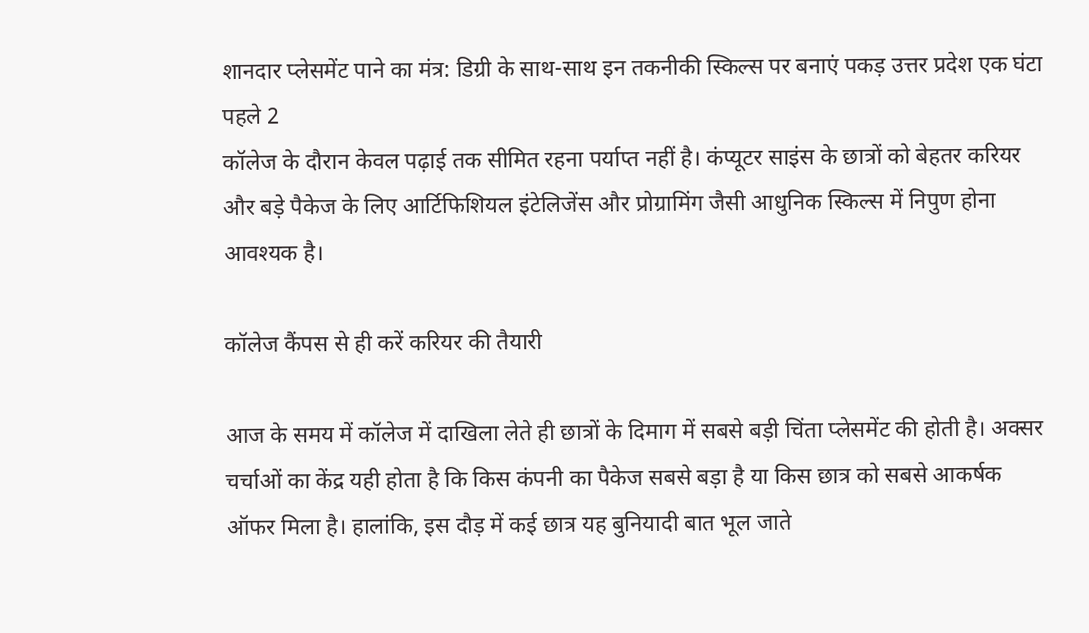शानदार प्लेसमेंट पाने का मंत्र: डिग्री के साथ-साथ इन तकनीकी स्किल्स पर बनाएं पकड़ उत्तर प्रदेश एक घंटा पहले 2
कॉलेज के दौरान केवल पढ़ाई तक सीमित रहना पर्याप्त नहीं है। कंप्यूटर साइंस के छात्रों को बेहतर करियर और बड़े पैकेज के लिए आर्टिफिशियल इंटेलिजेंस और प्रोग्रामिंग जैसी आधुनिक स्किल्स में निपुण होना आवश्यक है।

कॉलेज कैंपस से ही करें करियर की तैयारी

आज के समय में कॉलेज में दाखिला लेते ही छात्रों के दिमाग में सबसे बड़ी चिंता प्लेसमेंट की होती है। अक्सर चर्चाओं का केंद्र यही होता है कि किस कंपनी का पैकेज सबसे बड़ा है या किस छात्र को सबसे आकर्षक ऑफर मिला है। हालांकि, इस दौड़ में कई छात्र यह बुनियादी बात भूल जाते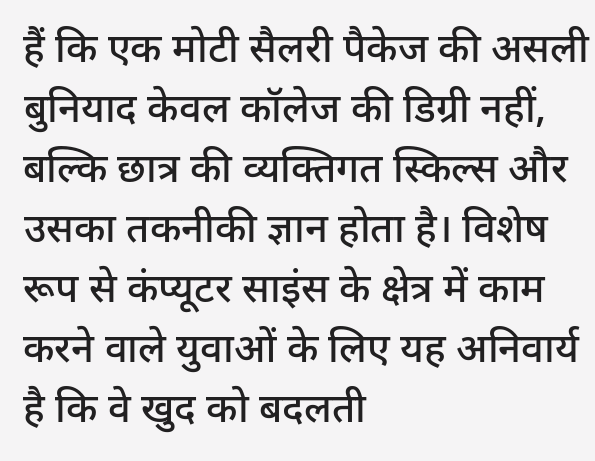हैं कि एक मोटी सैलरी पैकेज की असली बुनियाद केवल कॉलेज की डिग्री नहीं, बल्कि छात्र की व्यक्तिगत स्किल्स और उसका तकनीकी ज्ञान होता है। विशेष रूप से कंप्यूटर साइंस के क्षेत्र में काम करने वाले युवाओं के लिए यह अनिवार्य है कि वे खुद को बदलती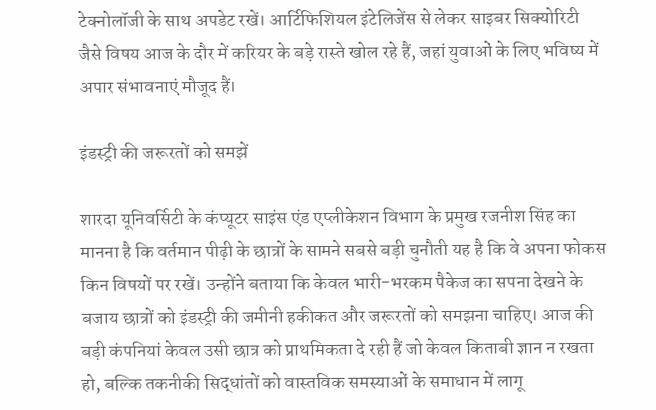टेक्नोलॉजी के साथ अपडेट रखें। आर्टिफिशियल इंटेलिजेंस से लेकर साइबर सिक्योरिटी जैसे विषय आज के दौर में करियर के बड़े रास्ते खोल रहे हैं, जहां युवाओं के लिए भविष्य में अपार संभावनाएं मौजूद हैं।

इंडस्ट्री की जरूरतों को समझें

शारदा यूनिवर्सिटी के कंप्यूटर साइंस एंड एप्लीकेशन विभाग के प्रमुख रजनीश सिंह का मानना है कि वर्तमान पीढ़ी के छात्रों के सामने सबसे बड़ी चुनौती यह है कि वे अपना फोकस किन विषयों पर रखें। उन्होंने बताया कि केवल भारी-भरकम पैकेज का सपना देखने के बजाय छात्रों को इंडस्ट्री की जमीनी हकीकत और जरूरतों को समझना चाहिए। आज की बड़ी कंपनियां केवल उसी छात्र को प्राथमिकता दे रही हैं जो केवल किताबी ज्ञान न रखता हो, बल्कि तकनीकी सिद्धांतों को वास्तविक समस्याओं के समाधान में लागू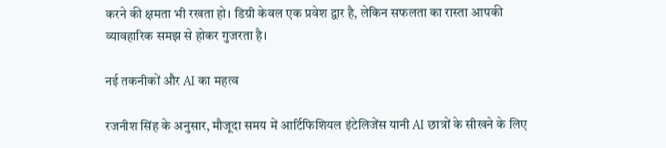करने की क्षमता भी रखता हो। डिग्री केवल एक प्रवेश द्वार है, लेकिन सफलता का रास्ता आपकी व्यावहारिक समझ से होकर गुजरता है।

नई तकनीकों और AI का महत्व

रजनीश सिंह के अनुसार, मौजूदा समय में आर्टिफिशियल इंटेलिजेंस यानी AI छात्रों के सीखने के लिए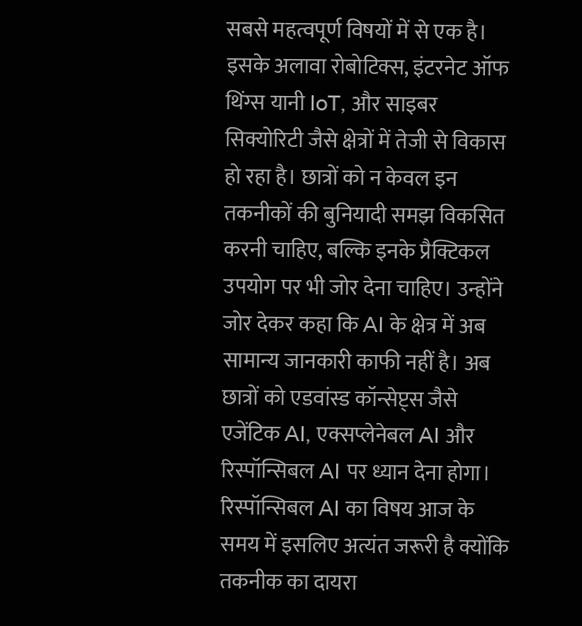सबसे महत्वपूर्ण विषयों में से एक है। इसके अलावा रोबोटिक्स, इंटरनेट ऑफ थिंग्स यानी IoT, और साइबर सिक्योरिटी जैसे क्षेत्रों में तेजी से विकास हो रहा है। छात्रों को न केवल इन तकनीकों की बुनियादी समझ विकसित करनी चाहिए, बल्कि इनके प्रैक्टिकल उपयोग पर भी जोर देना चाहिए। उन्होंने जोर देकर कहा कि AI के क्षेत्र में अब सामान्य जानकारी काफी नहीं है। अब छात्रों को एडवांस्ड कॉन्सेप्ट्स जैसे एजेंटिक AI, एक्सप्लेनेबल AI और रिस्पॉन्सिबल AI पर ध्यान देना होगा। रिस्पॉन्सिबल AI का विषय आज के समय में इसलिए अत्यंत जरूरी है क्योंकि तकनीक का दायरा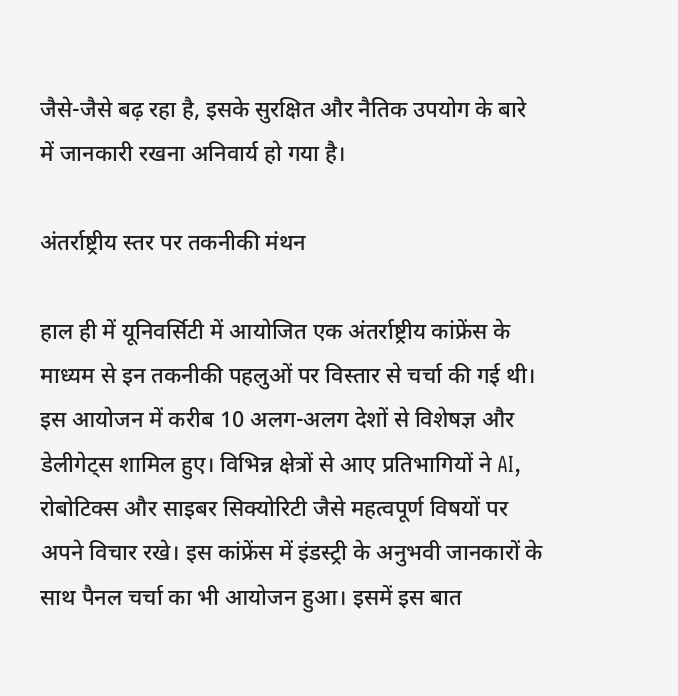जैसे-जैसे बढ़ रहा है, इसके सुरक्षित और नैतिक उपयोग के बारे में जानकारी रखना अनिवार्य हो गया है।

अंतर्राष्ट्रीय स्तर पर तकनीकी मंथन

हाल ही में यूनिवर्सिटी में आयोजित एक अंतर्राष्ट्रीय कांफ्रेंस के माध्यम से इन तकनीकी पहलुओं पर विस्तार से चर्चा की गई थी। इस आयोजन में करीब 10 अलग-अलग देशों से विशेषज्ञ और डेलीगेट्स शामिल हुए। विभिन्न क्षेत्रों से आए प्रतिभागियों ने AI, रोबोटिक्स और साइबर सिक्योरिटी जैसे महत्वपूर्ण विषयों पर अपने विचार रखे। इस कांफ्रेंस में इंडस्ट्री के अनुभवी जानकारों के साथ पैनल चर्चा का भी आयोजन हुआ। इसमें इस बात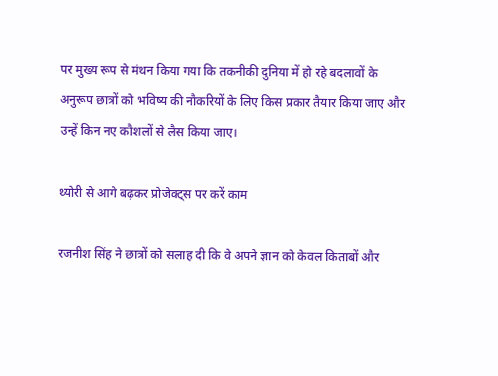पर मुख्य रूप से मंथन किया गया कि तकनीकी दुनिया में हो रहे बदलावों के अनुरूप छात्रों को भविष्य की नौकरियों के लिए किस प्रकार तैयार किया जाए और उन्हें किन नए कौशलों से लैस किया जाए।

थ्योरी से आगे बढ़कर प्रोजेक्ट्स पर करें काम

रजनीश सिंह ने छात्रों को सलाह दी कि वे अपने ज्ञान को केवल किताबों और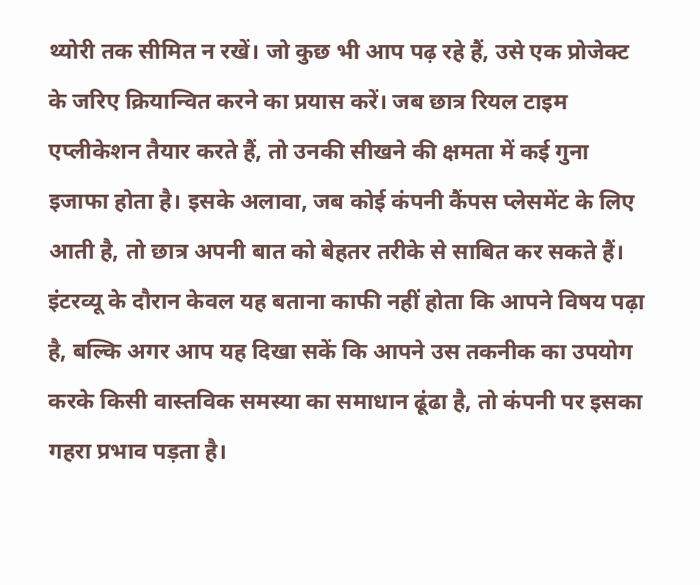थ्योरी तक सीमित न रखें। जो कुछ भी आप पढ़ रहे हैं, उसे एक प्रोजेक्ट के जरिए क्रियान्वित करने का प्रयास करें। जब छात्र रियल टाइम एप्लीकेशन तैयार करते हैं, तो उनकी सीखने की क्षमता में कई गुना इजाफा होता है। इसके अलावा, जब कोई कंपनी कैंपस प्लेसमेंट के लिए आती है, तो छात्र अपनी बात को बेहतर तरीके से साबित कर सकते हैं। इंटरव्यू के दौरान केवल यह बताना काफी नहीं होता कि आपने विषय पढ़ा है, बल्कि अगर आप यह दिखा सकें कि आपने उस तकनीक का उपयोग करके किसी वास्तविक समस्या का समाधान ढूंढा है, तो कंपनी पर इसका गहरा प्रभाव पड़ता है।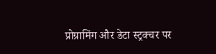प्रोग्रामिंग और डेटा स्ट्रक्चर पर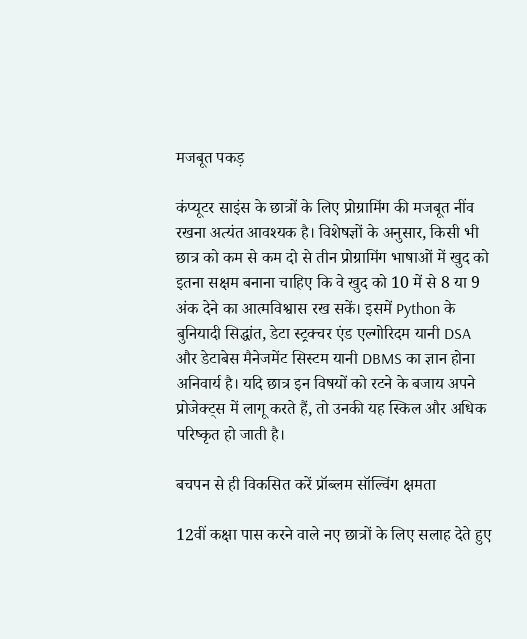मजबूत पकड़

कंप्यूटर साइंस के छात्रों के लिए प्रोग्रामिंग की मजबूत नींव रखना अत्यंत आवश्यक है। विशेषज्ञों के अनुसार, किसी भी छात्र को कम से कम दो से तीन प्रोग्रामिंग भाषाओं में खुद को इतना सक्षम बनाना चाहिए कि वे खुद को 10 में से 8 या 9 अंक देने का आत्मविश्वास रख सकें। इसमें Python के बुनियादी सिद्धांत, डेटा स्ट्रक्चर एंड एल्गोरिदम यानी DSA और डेटाबेस मैनेजमेंट सिस्टम यानी DBMS का ज्ञान होना अनिवार्य है। यदि छात्र इन विषयों को रटने के बजाय अपने प्रोजेक्ट्स में लागू करते हैं, तो उनकी यह स्किल और अधिक परिष्कृत हो जाती है।

बचपन से ही विकसित करें प्रॉब्लम सॉल्विंग क्षमता

12वीं कक्षा पास करने वाले नए छात्रों के लिए सलाह देते हुए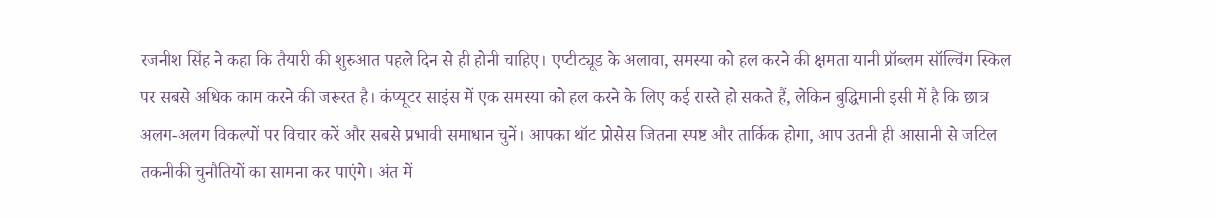रजनीश सिंह ने कहा कि तैयारी की शुरुआत पहले दिन से ही होनी चाहिए। एप्टीट्यूड के अलावा, समस्या को हल करने की क्षमता यानी प्रॉब्लम सॉल्विंग स्किल पर सबसे अधिक काम करने की जरूरत है। कंप्यूटर साइंस में एक समस्या को हल करने के लिए कई रास्ते हो सकते हैं, लेकिन बुद्धिमानी इसी में है कि छात्र अलग-अलग विकल्पों पर विचार करें और सबसे प्रभावी समाधान चुनें। आपका थॉट प्रोसेस जितना स्पष्ट और तार्किक होगा, आप उतनी ही आसानी से जटिल तकनीकी चुनौतियों का सामना कर पाएंगे। अंत में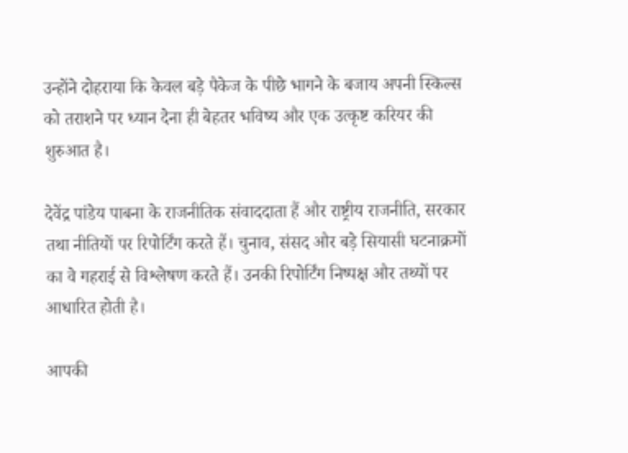उन्होंने दोहराया कि केवल बड़े पैकेज के पीछे भागने के बजाय अपनी स्किल्स को तराशने पर ध्यान देना ही बेहतर भविष्य और एक उत्कृष्ट करियर की शुरुआत है।

देवेंद्र पांडेय पाबना के राजनीतिक संवाददाता हैं और राष्ट्रीय राजनीति, सरकार तथा नीतियों पर रिपोर्टिंग करते हैं। चुनाव, संसद और बड़े सियासी घटनाक्रमों का वे गहराई से विश्लेषण करते हैं। उनकी रिपोर्टिंग निष्पक्ष और तथ्यों पर आधारित होती है।

आपकी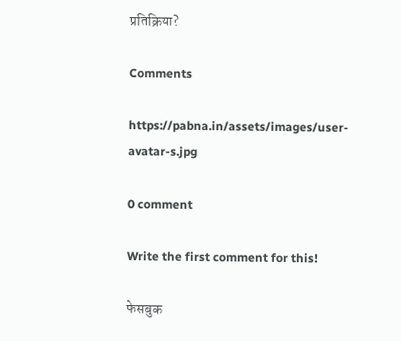प्रतिक्रिया?

Comments

https://pabna.in/assets/images/user-avatar-s.jpg

0 comment

Write the first comment for this!

फेसबुक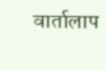वार्तालाप